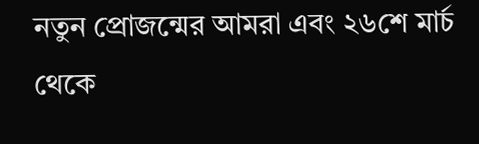নতুন প্রোজন্মের আমরা এবং ২৬শে মার্চ থেকে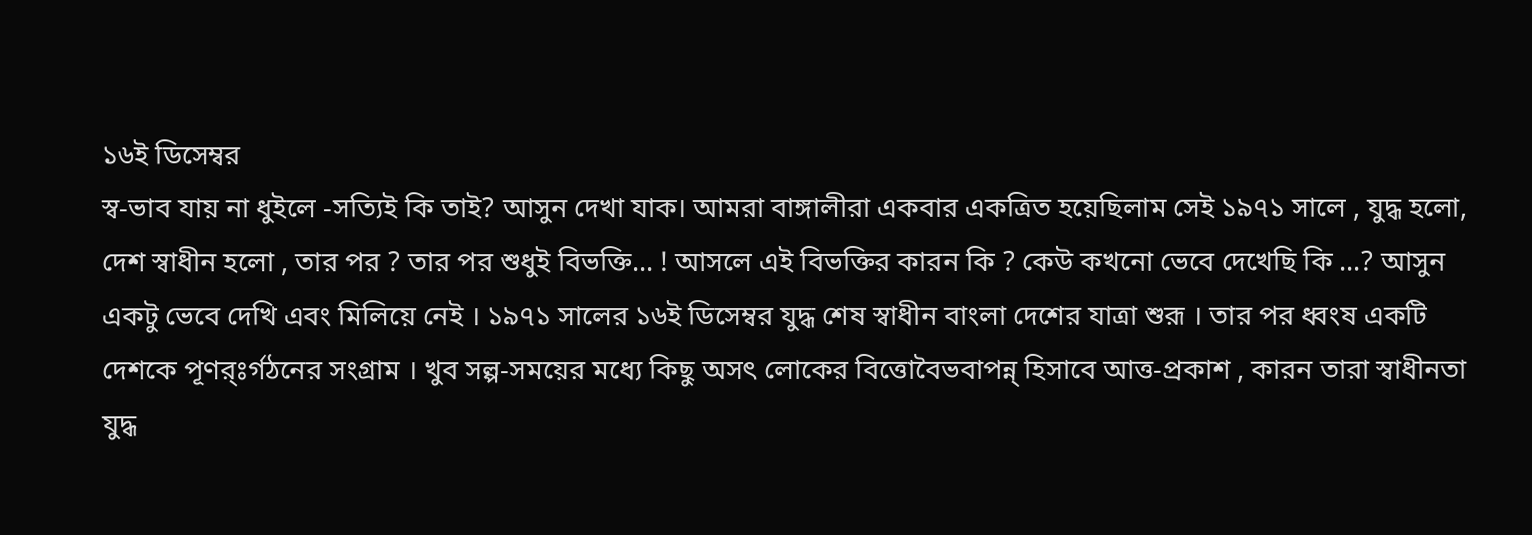১৬ই ডিসেম্বর
স্ব-ভাব যায় না ধুইলে -সত্যিই কি তাই? আসুন দেখা যাক। আমরা বাঙ্গালীরা একবার একত্রিত হয়েছিলাম সেই ১৯৭১ সালে , যুদ্ধ হলো, দেশ স্বাধীন হলো , তার পর ? তার পর শুধুই বিভক্তি... ! আসলে এই বিভক্তির কারন কি ? কেউ কখনো ভেবে দেখেছি কি ...? আসুন একটু ভেবে দেখি এবং মিলিয়ে নেই । ১৯৭১ সালের ১৬ই ডিসেম্বর যুদ্ধ শেষ স্বাধীন বাংলা দেশের যাত্রা শুরূ । তার পর ধ্বংষ একটি দেশকে পূণর্ঃর্গঠনের সংগ্রাম । খুব সল্প-সময়ের মধ্যে কিছু অসৎ লোকের বিত্তোবৈভবাপন্ন্ হিসাবে আত্ত-প্রকাশ , কারন তারা স্বাধীনতা যুদ্ধ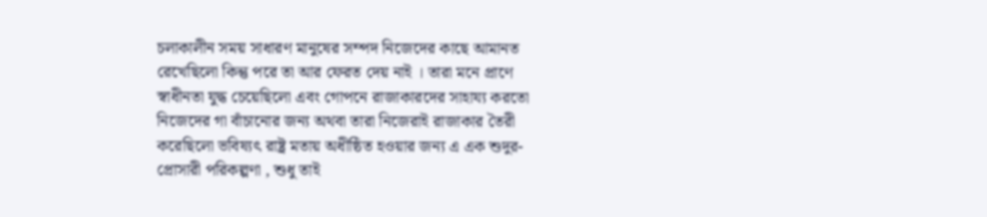চলাকালীন সময় সাধারণ মানুষের সম্পদ নিজেদের কাছে আমানত রেখেছিলো কিন্তু পরে তা আর ফেরত দেয় নাই । তারা মনে প্রাণে স্বাধীনতা যুদ্ধ চেয়েছিলো এবং গোপনে রাজাকারদের সাহায্য করতো নিজেদের গা বাঁচানোর জন্য অথবা তারা নিজেরাই রাজাকার তৈরী করেছিলো ভবিষ্যৎ রাষ্ট্র মতায় অধীষ্ঠিত হওয়ার জন্য এ এক শুদুর-প্রোসারী পরিকল্পণা , শুধু তাই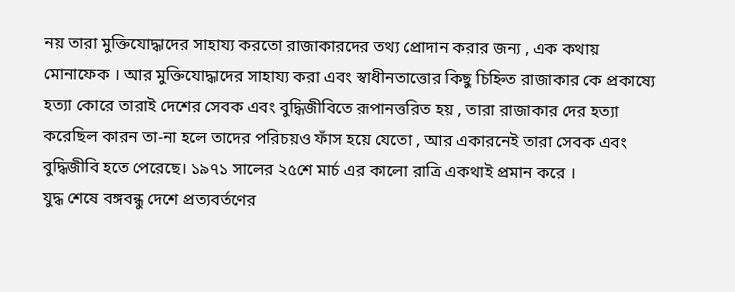নয় তারা মুক্তিযোদ্ধাদের সাহায্য করতো রাজাকারদের তথ্য প্রোদান করার জন্য , এক কথায় মোনাফেক । আর মুক্তিযোদ্ধাদের সাহায্য করা এবং স্বাধীনতাত্তোর কিছু চিহ্নিত রাজাকার কে প্রকাষ্যে হত্যা কোরে তারাই দেশের সেবক এবং বুদ্ধিজীবিতে রূপানত্তরিত হয় , তারা রাজাকার দের হত্যা করেছিল কারন তা-না হলে তাদের পরিচয়ও ফাঁস হয়ে যেতো , আর একারনেই তারা সেবক এবং বুদ্ধিজীবি হতে পেরেছে। ১৯৭১ সালের ২৫শে মার্চ এর কালো রাত্রি একথাই প্রমান করে ।
যুদ্ধ শেষে বঙ্গবন্ধু দেশে প্রত্যবর্তণের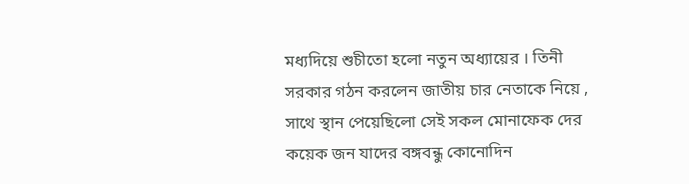মধ্যদিয়ে শুচীতো হলো নতুন অধ্যায়ের । তিনী সরকার গঠন করলেন জাতীয় চার নেতাকে নিয়ে , সাথে স্থান পেয়েছিলো সেই সকল মোনাফেক দের কয়েক জন যাদের বঙ্গবন্ধু কোনোদিন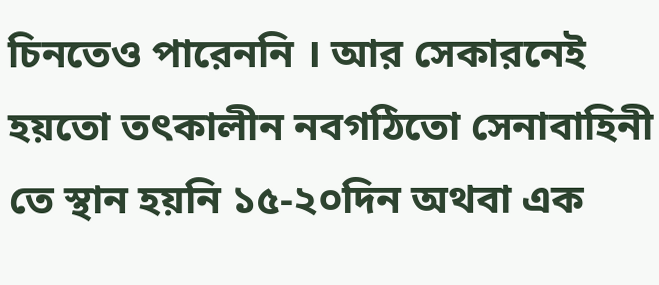চিনতেও পারেননি । আর সেকারনেই হয়তো তৎকালীন নবগঠিতো সেনাবাহিনী তে স্থান হয়নি ১৫-২০দিন অথবা এক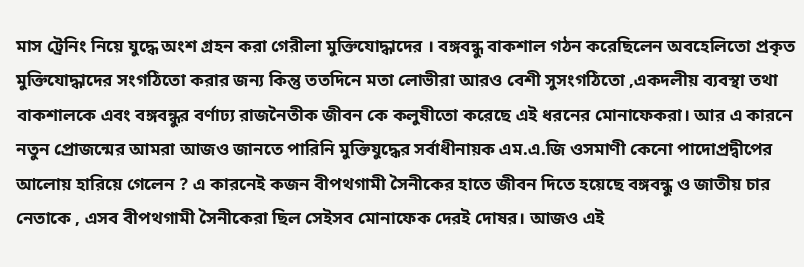মাস ট্রেনিং নিয়ে যুদ্ধে অংশ গ্রহন করা গেরীলা মুক্তিযোদ্ধাদের । বঙ্গবন্ধু বাকশাল গঠন করেছিলেন অবহেলিতো প্রকৃত মুক্তিযোদ্ধাদের সংগঠিতো করার জন্য কিন্তু ততদিনে মতা লোভীরা আরও বেশী সুসংগঠিতো ,একদলীয় ব্যবস্থা তথা বাকশালকে এবং বঙ্গবন্ধুর বর্ণাঢ্য রাজনৈতীক জীবন কে কলুষীতো করেছে এই ধরনের মোনাফেকরা। আর এ কারনে নতুন প্রোজন্মের আমরা আজও জানতে পারিনি মুক্তিযুদ্ধের সর্বাধীনায়ক এম.এ.জি ওসমাণী কেনো পাদোপ্রদ্বীপের আলোয় হারিয়ে গেলেন ? এ কারনেই কজন বীপথগামী সৈনীকের হাতে জীবন দিতে হয়েছে বঙ্গবন্ধু ও জাতীয় চার নেতাকে , এসব বীপথগামী সৈনীকেরা ছিল সেইসব মোনাফেক দেরই দোষর। আজও এই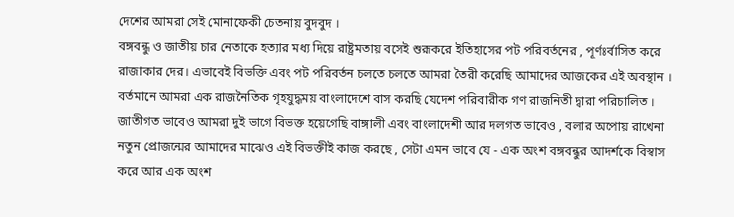দেশের আমরা সেই মোনাফেকী চেতনায় বুদবুদ ।
বঙ্গবন্ধু ও জাতীয় চার নেতাকে হত্যার মধ্য দিয়ে রাষ্ট্রমতায় বসেই শুরূকরে ইতিহাসের পট পরিবর্তনের , পূর্ণঃর্বাসিত করে রাজাকার দের। এভাবেই বিভক্তি এবং পট পরিবর্তন চলতে চলতে আমরা তৈরী করেছি আমাদের আজকের এই অবস্থান । বর্তমানে আমরা এক রাজনৈতিক গৃহযুদ্ধময় বাংলাদেশে বাস করছি যেদেশ পরিবারীক গণ রাজনিতী দ্বারা পরিচালিত । জাতীগত ভাবেও আমরা দুই ভাগে বিভক্ত হয়েগেছি বাঙ্গালী এবং বাংলাদেশী আর দলগত ভাবেও , বলার অপোয় রাখেনা নতুন প্রোজন্মের আমাদের মাঝেও এই বিভক্তীই কাজ করছে , সেটা এমন ভাবে যে - এক অংশ বঙ্গবন্ধুর আদর্শকে বিস্বাস করে আর এক অংশ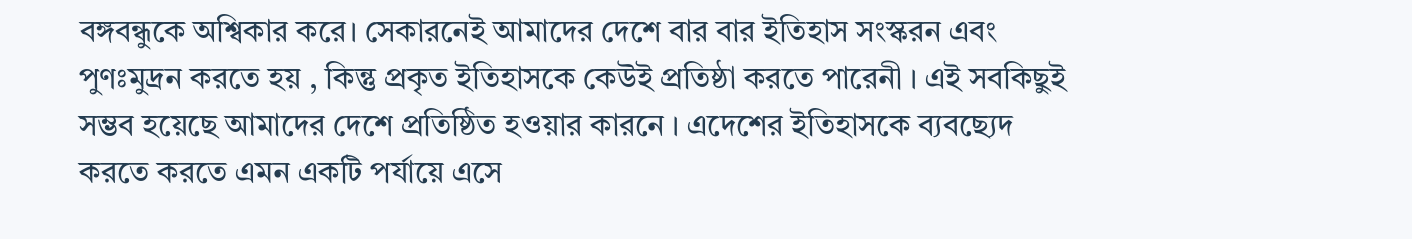বঙ্গবন্ধুকে অশ্বিকার করে। সেকারনেই আমাদের দেশে বার বার ইতিহাস সংস্করন এবং পুণঃমুদ্রন করতে হয় , কিন্তু প্রকৃত ইতিহাসকে কেউই প্রতিষ্ঠা করতে পারেনী । এই সবকিছুই সম্ভব হয়েছে আমাদের দেশে প্রতিষ্ঠিত হওয়ার কারনে । এদেশের ইতিহাসকে ব্যবছ্যেদ করতে করতে এমন একটি পর্যায়ে এসে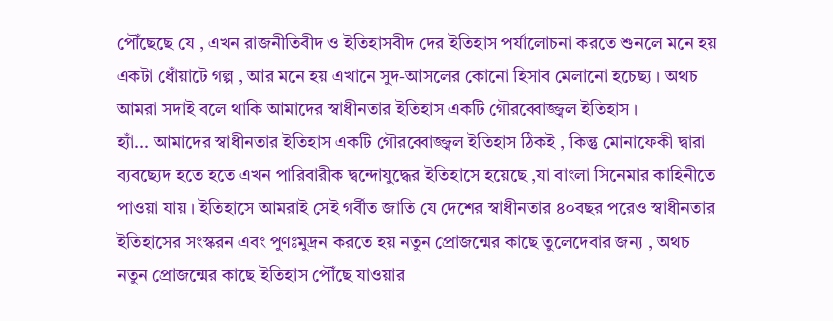পৌঁছেছে যে , এখন রাজনীতিবীদ ও ইতিহাসবীদ দের ইতিহাস পর্যালোচনা করতে শুনলে মনে হয় একটা ধোঁয়াটে গল্প , আর মনে হয় এখানে সুদ-আসলের কোনো হিসাব মেলানো হচেছ্য । অথচ আমরা সদাই বলে থাকি আমাদের স্বাধীনতার ইতিহাস একটি গৌরব্বোজ্জ্বল ইতিহাস ।
হ্যাঁ... আমাদের স্বাধীনতার ইতিহাস একটি গৌরব্বোজ্জ্বল ইতিহাস ঠিকই , কিন্তু মোনাফেকী দ্বারা ব্যবছ্যেদ হতে হতে এখন পারিবারীক দ্বন্দোযুদ্ধের ইতিহাসে হয়েছে ,যা বাংলা সিনেমার কাহিনীতে পাওয়া যায় । ইতিহাসে আমরাই সেই গর্বীত জাতি যে দেশের স্বাধীনতার ৪০বছর পরেও স্বাধীনতার ইতিহাসের সংস্করন এবং পুণঃমুদ্রন করতে হয় নতুন প্রোজন্মের কাছে তুলেদেবার জন্য , অথচ নতুন প্রোজন্মের কাছে ইতিহাস পৌঁছে যাওয়ার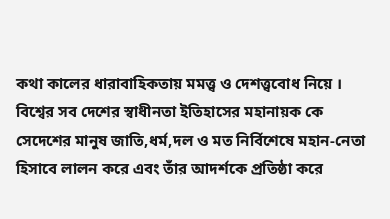কথা কালের ধারাবাহিকতায় মমত্ত্ব ও দেশত্ত্ববোধ নিয়ে । বিশ্বের সব দেশের স্বাধীনতা ইতিহাসের মহানায়ক কে সেদেশের মানুষ জাতি,ধর্ম,দল ও মত নির্বিশেষে মহান-নেতা হিসাবে লালন করে এবং তাঁর আদর্শকে প্রতিষ্ঠা করে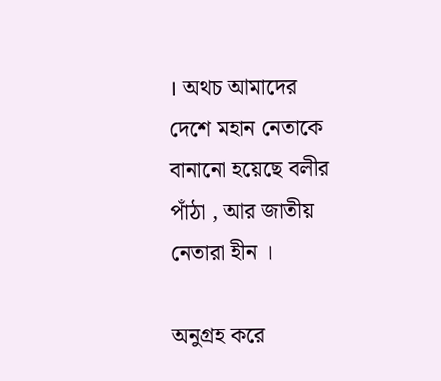। অথচ আমাদের দেশে মহান নেতাকে বানানো হয়েছে বলীর পাঁঠা , আর জাতীয় নেতারা হীন ।

অনুগ্রহ করে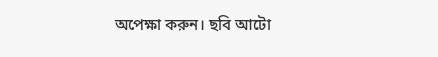অপেক্ষা করুন। ছবি আটো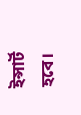ইন্সার্ট হবে।